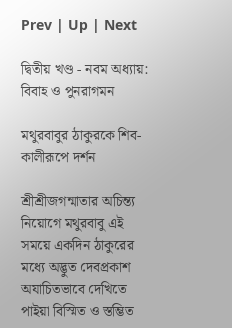Prev | Up | Next

দ্বিতীয় খণ্ড - নবম অধ্যায়: বিবাহ ও পুনরাগমন

মথুরবাবুর ঠাকুরকে শিব-কালীরূপে দর্শন

শ্রীশ্রীজগন্মাতার অচিন্ত্য নিয়োগে মথুরবাবু এই সময়ে একদিন ঠাকুরের মধ্যে অদ্ভুত দেবপ্রকাশ অযাচিতভাবে দেখিতে পাইয়া বিস্মিত ও স্তম্ভিত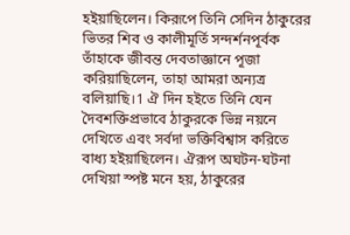হইয়াছিলেন। কিরূপে তিনি সেদিন ঠাকুরের ভিতর শিব ও কালীমূর্তি সন্দর্শনপূর্বক তাঁহাকে জীবন্ত দেবতাজ্ঞানে পূজা করিয়াছিলেন, তাহা আমরা অন্যত্র বলিয়াছি।1 ঐ দিন হইতে তিনি যেন দৈবশক্তিপ্রভাবে ঠাকুরকে ভিন্ন নয়নে দেখিতে এবং সর্বদা ভক্তিবিশ্বাস করিতে বাধ্য হইয়াছিলেন। ঐরূপ অঘটন-ঘটনা দেখিয়া স্পষ্ট মনে হয়, ঠাকুরের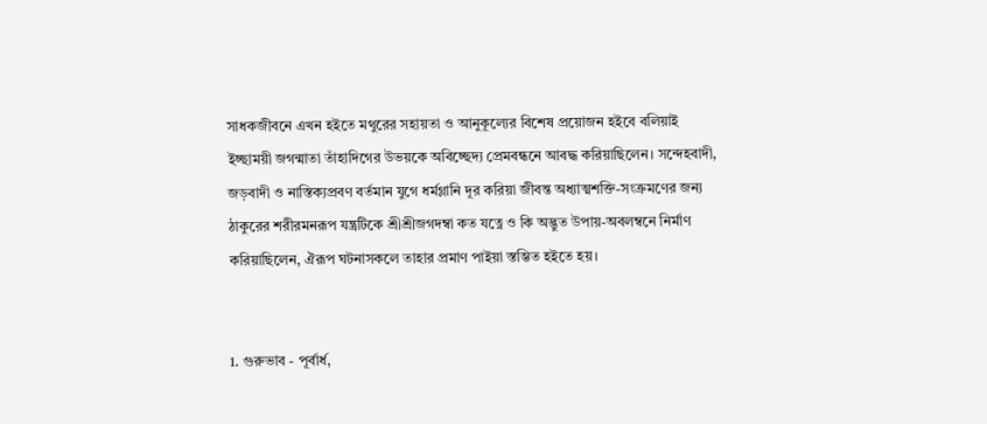সাধকজীবনে এখন হইতে মথুরের সহায়তা ও আনুকূল্যের বিশেষ প্রয়োজন হইবে বলিয়াই ইচ্ছাময়ী জগন্মাতা তাঁহাদিগের উভয়কে অবিচ্ছেদ্য প্রেমবন্ধনে আবদ্ধ করিয়াছিলেন। সন্দেহবাদী, জড়বাদী ও নাস্তিক্যপ্রবণ বর্তমান যুগে ধর্মগ্লানি দূর করিয়া জীবন্ত অধ্যাত্মশক্তি-সংক্রমণের জন্য ঠাকুরের শরীরমনরূপ যন্ত্রটিকে শ্রীশ্রীজগদম্বা কত যত্নে ও কি অদ্ভুত উপায়-অবলম্বনে নির্মাণ করিয়াছিলেন, ঐরূপ ঘটনাসকলে তাহার প্রমাণ পাইয়া স্তম্ভিত হইতে হয়।


1. গুরুভাব - পূর্বার্ধ,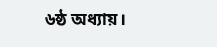৬ষ্ঠ অধ্যায়।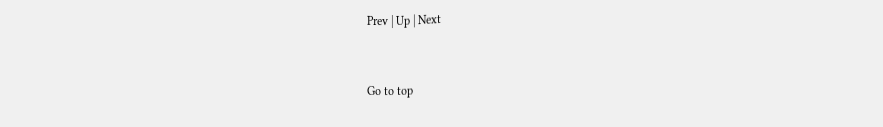Prev | Up | Next


Go to top